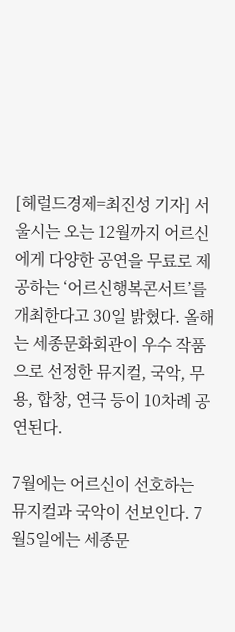[헤럴드경제=최진성 기자] 서울시는 오는 12월까지 어르신에게 다양한 공연을 무료로 제공하는 ‘어르신행복콘서트’를 개최한다고 30일 밝혔다. 올해는 세종문화회관이 우수 작품으로 선정한 뮤지컬, 국악, 무용, 합창, 연극 등이 10차례 공연된다.

7월에는 어르신이 선호하는 뮤지컬과 국악이 선보인다. 7월5일에는 세종문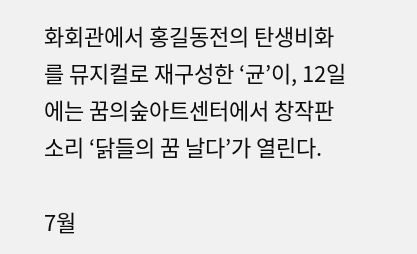화회관에서 홍길동전의 탄생비화를 뮤지컬로 재구성한 ‘균’이, 12일에는 꿈의숲아트센터에서 창작판소리 ‘닭들의 꿈 날다’가 열린다.

7월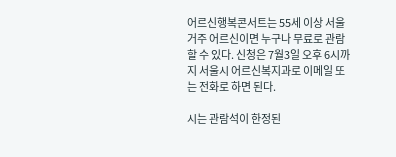어르신행복콘서트는 55세 이상 서울 거주 어르신이면 누구나 무료로 관람할 수 있다. 신청은 7월3일 오후 6시까지 서울시 어르신복지과로 이메일 또는 전화로 하면 된다.

시는 관람석이 한정된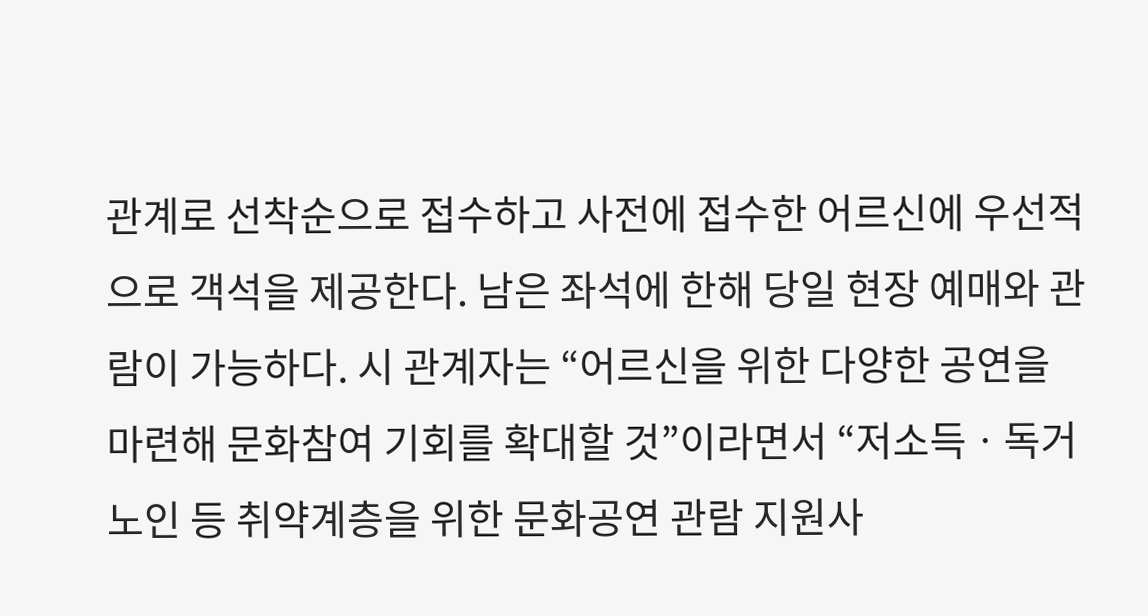관계로 선착순으로 접수하고 사전에 접수한 어르신에 우선적으로 객석을 제공한다. 남은 좌석에 한해 당일 현장 예매와 관람이 가능하다. 시 관계자는 “어르신을 위한 다양한 공연을 마련해 문화참여 기회를 확대할 것”이라면서 “저소득ㆍ독거노인 등 취약계층을 위한 문화공연 관람 지원사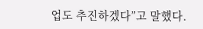업도 추진하겠다”고 말했다.